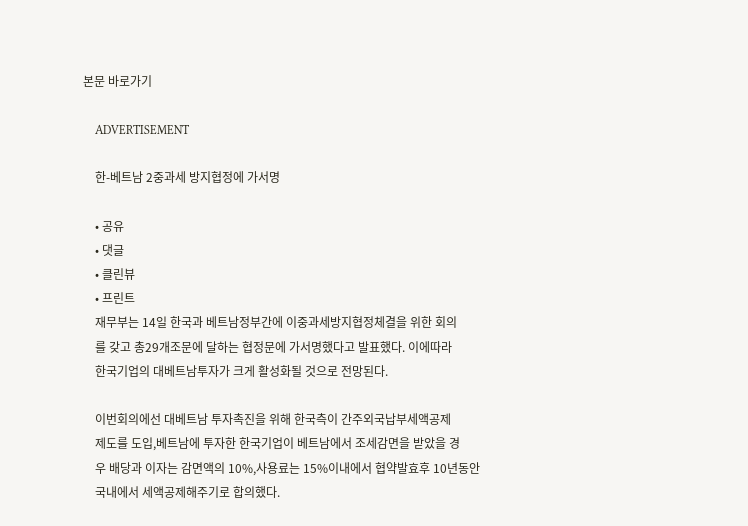본문 바로가기

    ADVERTISEMENT

    한-베트남 2중과세 방지협정에 가서명

    • 공유
    • 댓글
    • 클린뷰
    • 프린트
    재무부는 14일 한국과 베트남정부간에 이중과세방지협정체결을 위한 회의
    를 갖고 총29개조문에 달하는 협정문에 가서명했다고 발표했다. 이에따라
    한국기업의 대베트남투자가 크게 활성화될 것으로 전망된다.

    이번회의에선 대베트남 투자촉진을 위해 한국측이 간주외국납부세액공제
    제도를 도입,베트남에 투자한 한국기업이 베트남에서 조세감면을 받았을 경
    우 배당과 이자는 감면액의 10%,사용료는 15%이내에서 협약발효후 10년동안
    국내에서 세액공제해주기로 합의했다.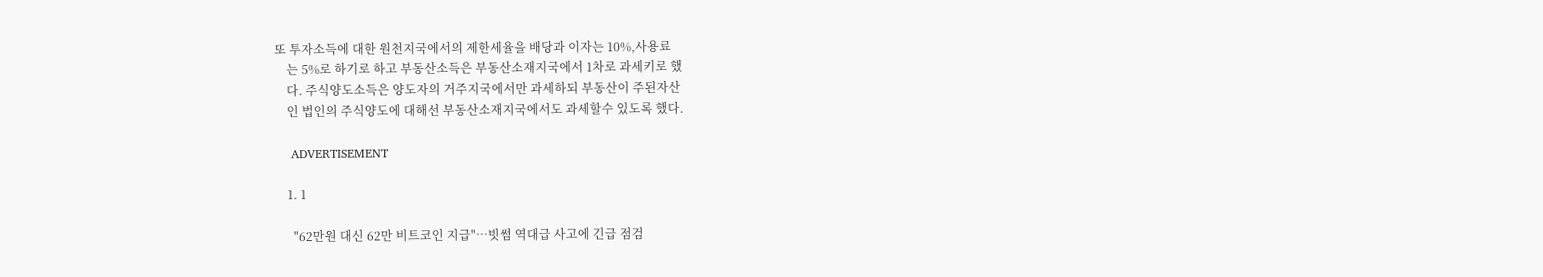또 투자소득에 대한 원천지국에서의 제한세율을 배당과 이자는 10%,사용료
    는 5%로 하기로 하고 부동산소득은 부동산소재지국에서 1차로 과세키로 했
    다. 주식양도소득은 양도자의 거주지국에서만 과세하되 부동산이 주된자산
    인 법인의 주식양도에 대해선 부동산소재지국에서도 과세할수 있도록 했다.

    ADVERTISEMENT

    1. 1

      "62만원 대신 62만 비트코인 지급"…빗썸 역대급 사고에 긴급 점검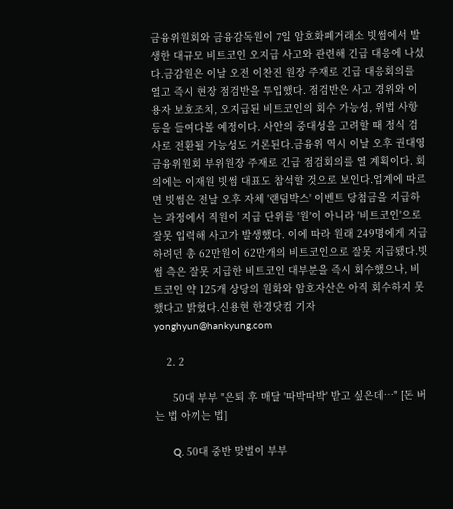금융위원회와 금융감독원이 7일 암호화폐거래소 빗썸에서 발생한 대규모 비트코인 오지급 사고와 관련해 긴급 대응에 나섰다.금감원은 이날 오전 이찬진 원장 주재로 긴급 대응회의를 열고 즉시 현장 점검반을 투입했다. 점검반은 사고 경위와 이용자 보호조치, 오지급된 비트코인의 회수 가능성, 위법 사항 등을 들여다볼 예정이다. 사안의 중대성을 고려할 때 정식 검사로 전환될 가능성도 거론된다.금융위 역시 이날 오후 권대영 금융위원회 부위원장 주재로 긴급 점검회의를 열 계획이다. 회의에는 이재원 빗썸 대표도 참석할 것으로 보인다.업계에 따르면 빗썸은 전날 오후 자체 '랜덤박스' 이벤트 당첨금을 지급하는 과정에서 직원이 지급 단위를 '원'이 아니라 '비트코인'으로 잘못 입력해 사고가 발생했다. 이에 따라 원래 249명에게 지급하려던 총 62만원이 62만개의 비트코인으로 잘못 지급됐다.빗썸 측은 잘못 지급한 비트코인 대부분을 즉시 회수했으나, 비트코인 약 125개 상당의 원화와 암호자산은 아직 회수하지 못했다고 밝혔다.신용현 한경닷컴 기자 yonghyun@hankyung.com

    2. 2

      50대 부부 "은퇴 후 매달 '따박따박' 받고 싶은데…" [돈 버는 법 아끼는 법]

      Q. 50대 중반 맞벌이 부부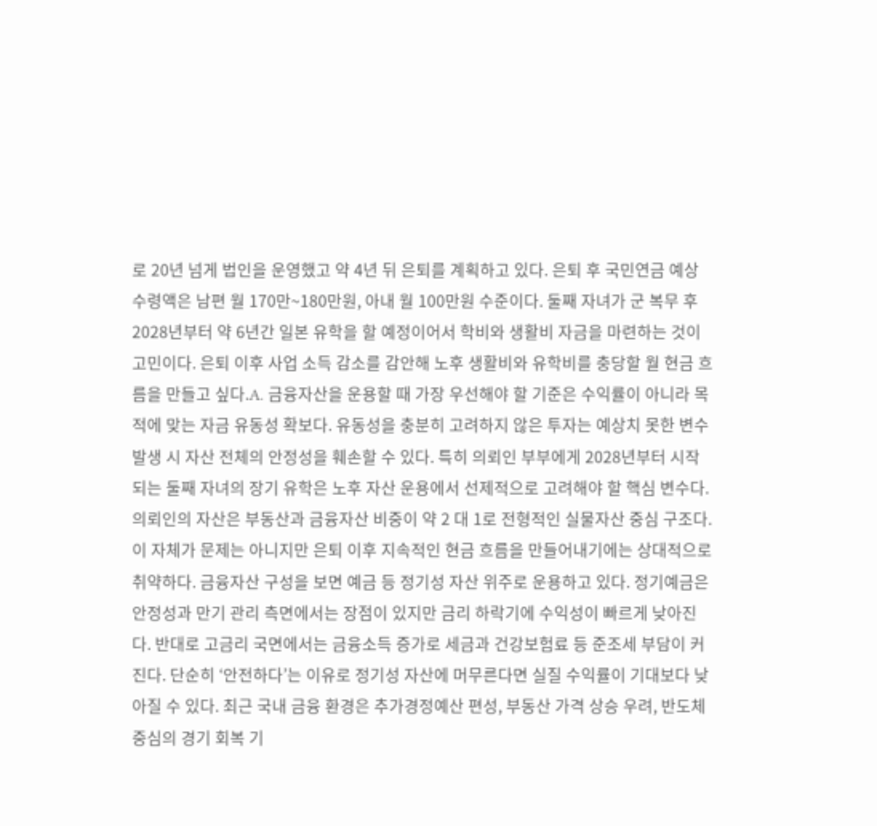로 20년 넘게 법인을 운영했고 약 4년 뒤 은퇴를 계획하고 있다. 은퇴 후 국민연금 예상 수령액은 남편 월 170만~180만원, 아내 월 100만원 수준이다. 둘째 자녀가 군 복무 후 2028년부터 약 6년간 일본 유학을 할 예정이어서 학비와 생활비 자금을 마련하는 것이 고민이다. 은퇴 이후 사업 소득 감소를 감안해 노후 생활비와 유학비를 충당할 월 현금 흐름을 만들고 싶다.A. 금융자산을 운용할 때 가장 우선해야 할 기준은 수익률이 아니라 목적에 맞는 자금 유동성 확보다. 유동성을 충분히 고려하지 않은 투자는 예상치 못한 변수 발생 시 자산 전체의 안정성을 훼손할 수 있다. 특히 의뢰인 부부에게 2028년부터 시작되는 둘째 자녀의 장기 유학은 노후 자산 운용에서 선제적으로 고려해야 할 핵심 변수다. 의뢰인의 자산은 부동산과 금융자산 비중이 약 2 대 1로 전형적인 실물자산 중심 구조다. 이 자체가 문제는 아니지만 은퇴 이후 지속적인 현금 흐름을 만들어내기에는 상대적으로 취약하다. 금융자산 구성을 보면 예금 등 정기성 자산 위주로 운용하고 있다. 정기예금은 안정성과 만기 관리 측면에서는 장점이 있지만 금리 하락기에 수익성이 빠르게 낮아진다. 반대로 고금리 국면에서는 금융소득 증가로 세금과 건강보험료 등 준조세 부담이 커진다. 단순히 ‘안전하다’는 이유로 정기성 자산에 머무른다면 실질 수익률이 기대보다 낮아질 수 있다. 최근 국내 금융 환경은 추가경정예산 편성, 부동산 가격 상승 우려, 반도체 중심의 경기 회복 기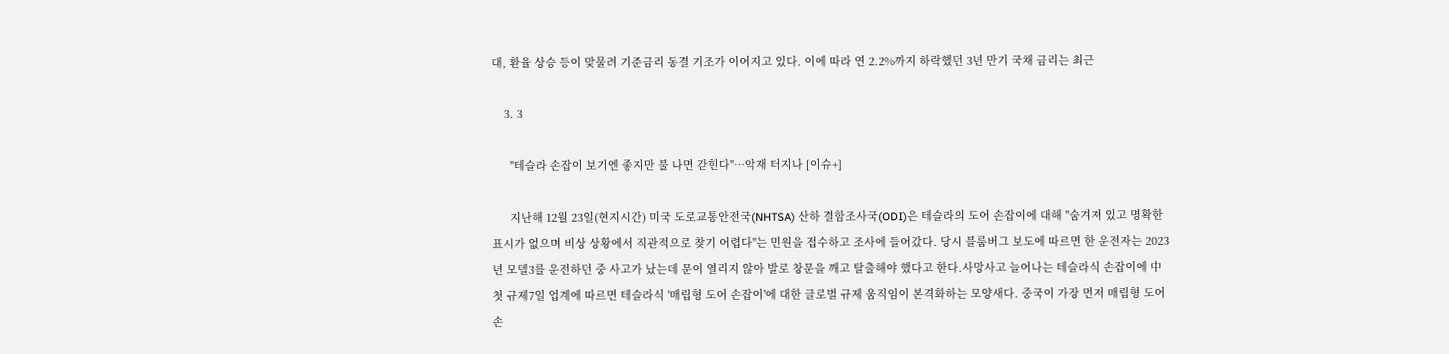대, 환율 상승 등이 맞물려 기준금리 동결 기조가 이어지고 있다. 이에 따라 연 2.2%까지 하락했던 3년 만기 국채 금리는 최근

    3. 3

      "테슬라 손잡이 보기엔 좋지만 불 나면 갇힌다"…악재 터지나 [이슈+]

      지난해 12월 23일(현지시간) 미국 도로교통안전국(NHTSA) 산하 결함조사국(ODI)은 테슬라의 도어 손잡이에 대해 "숨겨져 있고 명확한 표시가 없으며 비상 상황에서 직관적으로 찾기 어렵다"는 민원을 접수하고 조사에 들어갔다. 당시 블룸버그 보도에 따르면 한 운전자는 2023년 모델3를 운전하던 중 사고가 났는데 문이 열리지 않아 발로 창문을 깨고 탈출해야 했다고 한다.사망사고 늘어나는 테슬라식 손잡이에 中 첫 규제7일 업계에 따르면 테슬라식 '매립형 도어 손잡이'에 대한 글로벌 규제 움직임이 본격화하는 모양새다. 중국이 가장 먼저 매립형 도어 손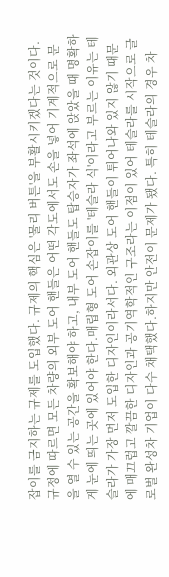잡이를 금지하는 규제를 도입했다. 규제의 핵심은 '물리 버튼'을 부활시키겠다는 것이다. 규정에 따르면 모든 차량의 외부 도어 핸들은 어떤 각도에서도 손을 넣어 기계적으로 문을 열 수 있는 공간을 확보해야 하고, 내부 도어 핸들도 탑승자가 좌석에 앉았을 때 명확하게 눈에 띄는 곳에 있어야 한다.매립형 도어 손잡이를 '테슬라 식'이라고 부르는 이유는 테슬라가 가장 먼저 도입한 디자인이라서다. 외관상 도어 핸들이 튀어나와 있지 않기 때문에 매끄럽고 깔끔한 디자인과 공기역학적인 구조라는 이점이 있어 테슬라를 시작으로 글로벌 완성차 기업이 다수 채택했다.하지만 안전이 문제가 됐다. 특히 테슬라의 경우 차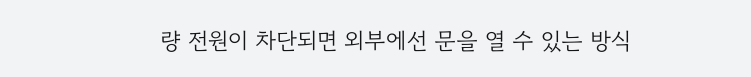량 전원이 차단되면 외부에선 문을 열 수 있는 방식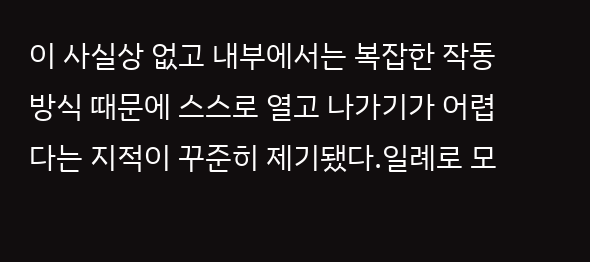이 사실상 없고 내부에서는 복잡한 작동 방식 때문에 스스로 열고 나가기가 어렵다는 지적이 꾸준히 제기됐다.일례로 모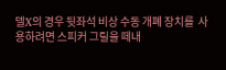델X의 경우 뒷좌석 비상 수동 개폐 장치를  사용하려면 스피커 그릴을 떼내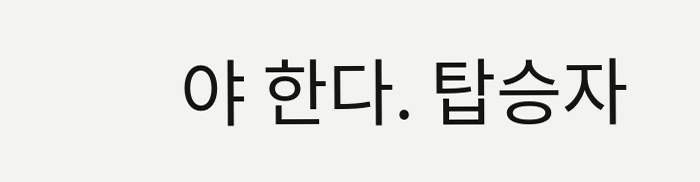야 한다. 탑승자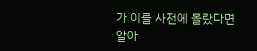가 이를 사전에 몰랐다면 알아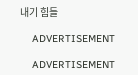내기 힘들

    ADVERTISEMENT

    ADVERTISEMENT